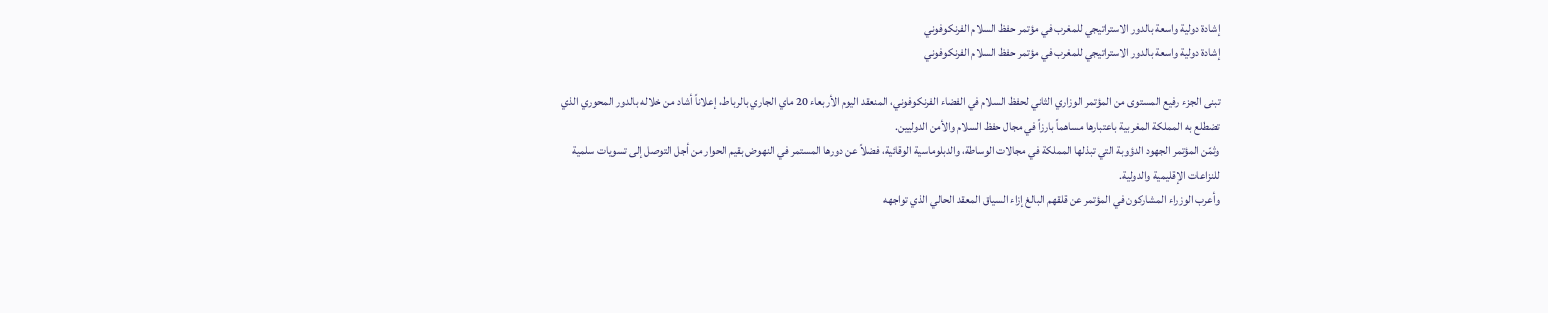إشادة دولية واسعة بالدور الاستراتيجي للمغرب في مؤتمر حفظ السلام الفرنكوفوني
إشادة دولية واسعة بالدور الاستراتيجي للمغرب في مؤتمر حفظ السلام الفرنكوفوني

تبنى الجزء رفيع المستوى من المؤتمر الوزاري الثاني لحفظ السلام في الفضاء الفرنكوفوني، المنعقد اليوم الأربعاء 20 ماي الجاري بالرباط، إعلاناً أشاد من خلاله بالدور المحوري الذي تضطلع به المملكة المغربية باعتبارها مساهماً بارزاً في مجال حفظ السلام والأمن الدوليين.
وثمّن المؤتمر الجهود الدؤوبة التي تبذلها المملكة في مجالات الوساطة، والدبلوماسية الوقائية، فضلاً عن دورها المستمر في النهوض بقيم الحوار من أجل التوصل إلى تسويات سلمية للنزاعات الإقليمية والدولية.
وأعرب الوزراء المشاركون في المؤتمر عن قلقهم البالغ إزاء السياق المعقد الحالي الذي تواجهه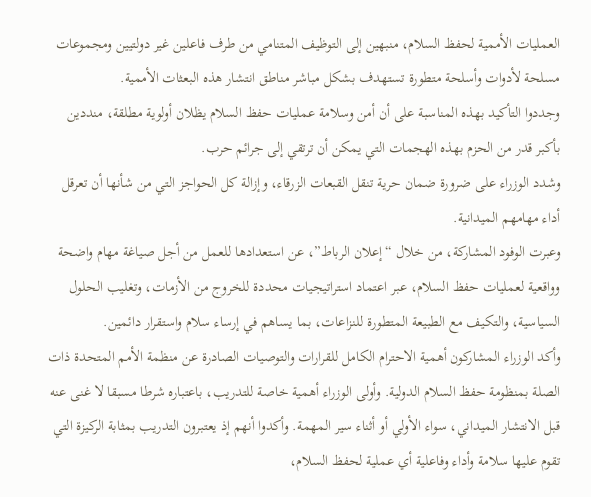العمليات الأممية لحفظ السلام، منبهين إلى التوظيف المتنامي من طرف فاعلين غير دولتيين ومجموعات مسلحة لأدوات وأسلحة متطورة تستهدف بشكل مباشر مناطق انتشار هذه البعثات الأممية.
وجددوا التأكيد بهذه المناسبة على أن أمن وسلامة عمليات حفظ السلام يظلان أولوية مطلقة، منددين بأكبر قدر من الحزم بهذه الهجمات التي يمكن أن ترتقي إلى جرائم حرب.
وشدد الوزراء على ضرورة ضمان حرية تنقل القبعات الزرقاء، وإزالة كل الحواجز التي من شأنها أن تعرقل أداء مهامهم الميدانية.
وعبرت الوفود المشاركة، من خلال “إعلان الرباط”، عن استعدادها للعمل من أجل صياغة مهام واضحة وواقعية لعمليات حفظ السلام، عبر اعتماد استراتيجيات محددة للخروج من الأزمات، وتغليب الحلول السياسية، والتكيف مع الطبيعة المتطورة للنزاعات، بما يساهم في إرساء سلام واستقرار دائمين.
وأكد الوزراء المشاركون أهمية الاحترام الكامل للقرارات والتوصيات الصادرة عن منظمة الأمم المتحدة ذات الصلة بمنظومة حفظ السلام الدولية. وأولى الوزراء أهمية خاصة للتدريب، باعتباره شرطا مسبقا لا غنى عنه قبل الانتشار الميداني، سواء الأولي أو أثناء سير المهمة. وأكدوا أنهم إذ يعتبرون التدريب بمثابة الركيزة التي تقوم عليها سلامة وأداء وفاعلية أي عملية لحفظ السلام،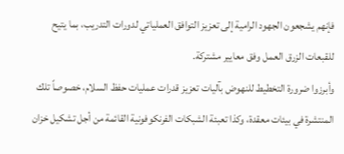فإنهم يشجعون الجهود الرامية إلى تعزيز التوافق العملياتي لدورات التدريب، بما يتيح للقبعات الزرق العمل وفق معايير مشتركة.
وأبرزوا ضرورة التخطيط للنهوض بآليات تعزيز قدرات عمليات حفظ السلام، خصوصاً تلك المنتشرة في بيئات معقدة، وكذا تعبئة الشبكات الفرنكوفونية القائمة من أجل تشكيل خزان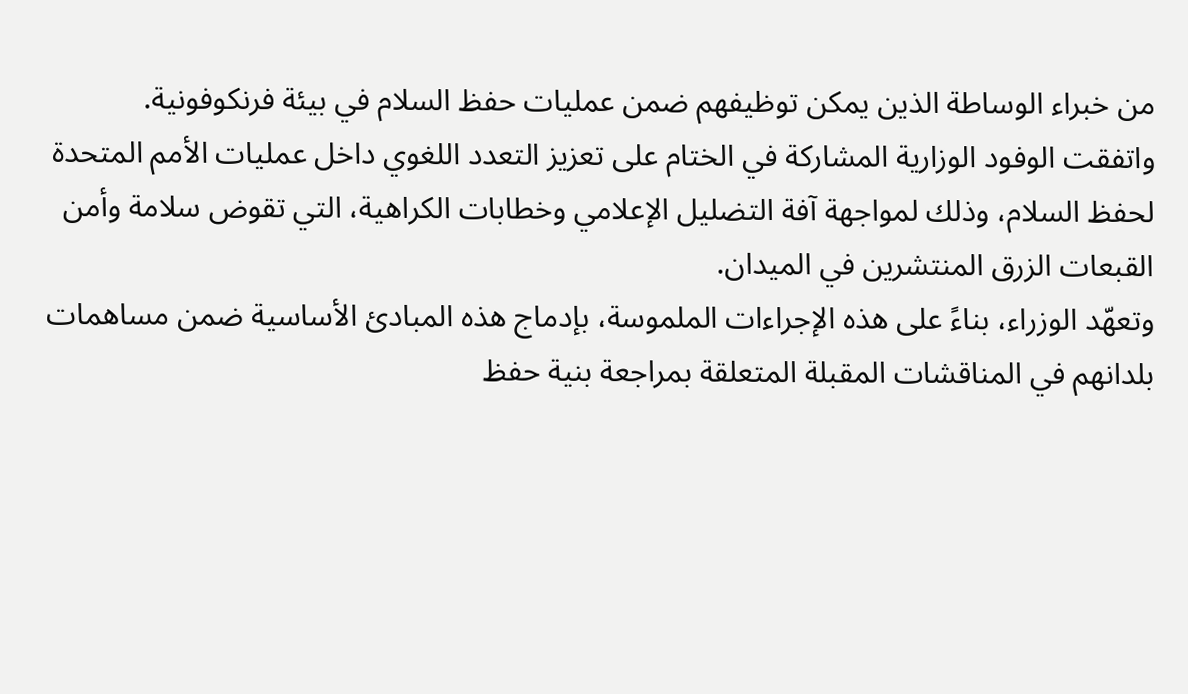من خبراء الوساطة الذين يمكن توظيفهم ضمن عمليات حفظ السلام في بيئة فرنكوفونية.
واتفقت الوفود الوزارية المشاركة في الختام على تعزيز التعدد اللغوي داخل عمليات الأمم المتحدة لحفظ السلام، وذلك لمواجهة آفة التضليل الإعلامي وخطابات الكراهية، التي تقوض سلامة وأمن القبعات الزرق المنتشرين في الميدان.
وتعهّد الوزراء، بناءً على هذه الإجراءات الملموسة، بإدماج هذه المبادئ الأساسية ضمن مساهمات بلدانهم في المناقشات المقبلة المتعلقة بمراجعة بنية حفظ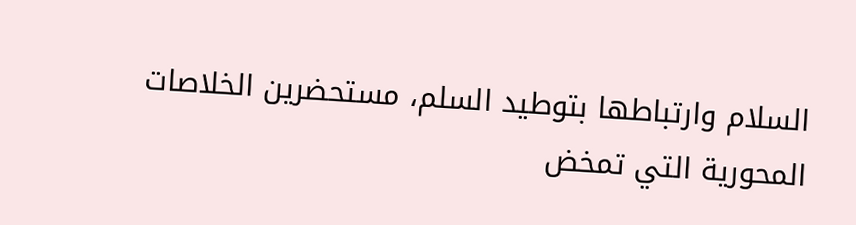السلام وارتباطها بتوطيد السلم، مستحضرين الخلاصات المحورية التي تمخض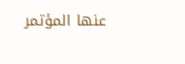عنها المؤتمر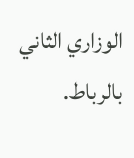الوزاري الثاني بالرباط.